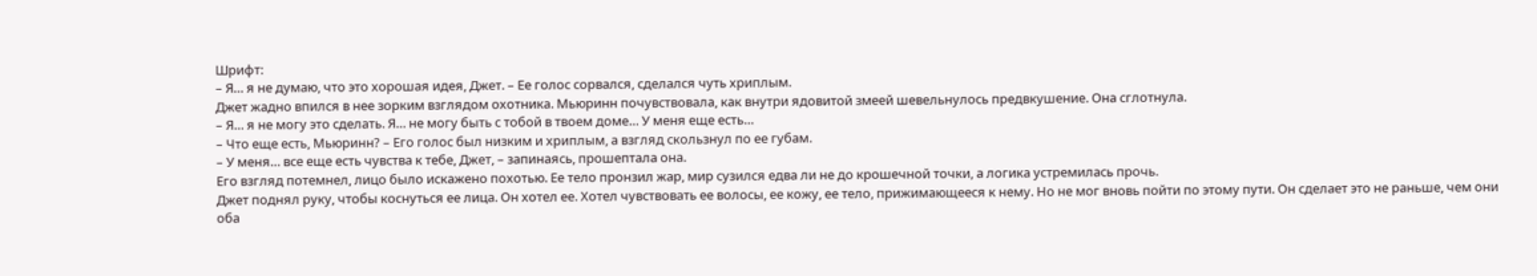Шрифт:
– Я… я не думаю, что это хорошая идея, Джет. – Ее голос сорвался, сделался чуть хриплым.
Джет жадно впился в нее зорким взглядом охотника. Мьюринн почувствовала, как внутри ядовитой змеей шевельнулось предвкушение. Она сглотнула.
– Я… я не могу это сделать. Я… не могу быть с тобой в твоем доме… У меня еще есть…
– Что еще есть, Мьюринн? – Его голос был низким и хриплым, а взгляд скользнул по ее губам.
– У меня… все еще есть чувства к тебе, Джет, – запинаясь, прошептала она.
Его взгляд потемнел, лицо было искажено похотью. Ее тело пронзил жар, мир сузился едва ли не до крошечной точки, а логика устремилась прочь.
Джет поднял руку, чтобы коснуться ее лица. Он хотел ее. Хотел чувствовать ее волосы, ее кожу, ее тело, прижимающееся к нему. Но не мог вновь пойти по этому пути. Он сделает это не раньше, чем они оба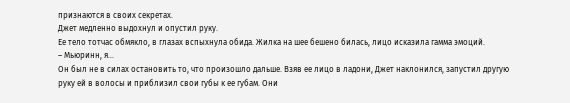признаются в своих секретах.
Джет медленно выдохнул и опустил руку.
Ее тело тотчас обмякло, в глазах вспыхнула обида. Жилка на шее бешено билась, лицо исказила гамма эмоций.
– Мьюринн, я…
Он был не в силах остановить то, что произошло дальше. Взяв ее лицо в ладони, Джет наклонился, запустил другую руку ей в волосы и приблизил свои губы к ее губам. Они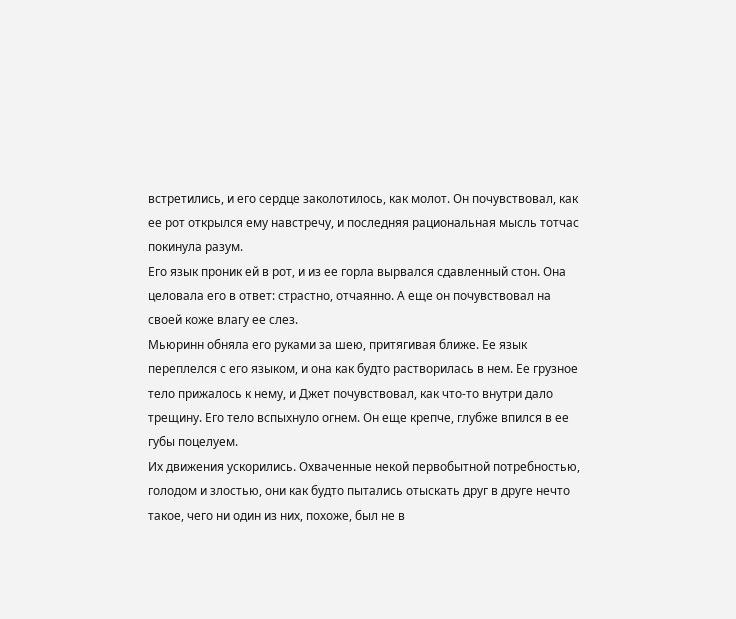встретились, и его сердце заколотилось, как молот. Он почувствовал, как ее рот открылся ему навстречу, и последняя рациональная мысль тотчас покинула разум.
Его язык проник ей в рот, и из ее горла вырвался сдавленный стон. Она целовала его в ответ: страстно, отчаянно. А еще он почувствовал на своей коже влагу ее слез.
Мьюринн обняла его руками за шею, притягивая ближе. Ее язык переплелся с его языком, и она как будто растворилась в нем. Ее грузное тело прижалось к нему, и Джет почувствовал, как что-то внутри дало трещину. Его тело вспыхнуло огнем. Он еще крепче, глубже впился в ее губы поцелуем.
Их движения ускорились. Охваченные некой первобытной потребностью, голодом и злостью, они как будто пытались отыскать друг в друге нечто такое, чего ни один из них, похоже, был не в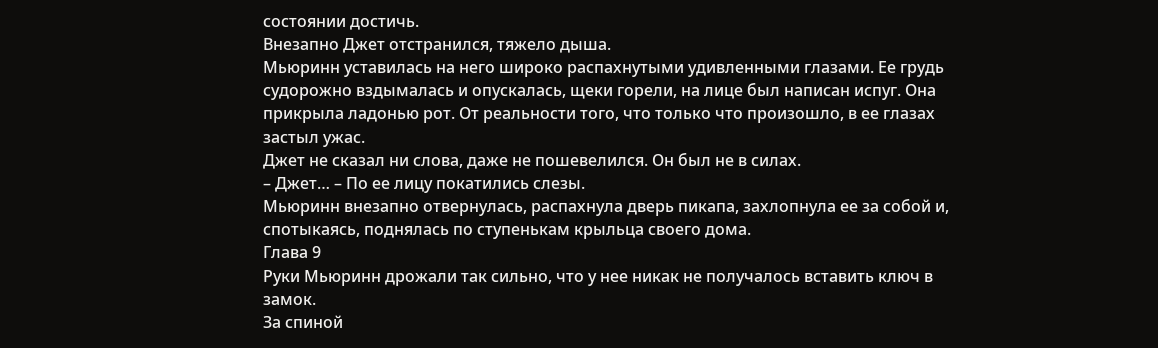состоянии достичь.
Внезапно Джет отстранился, тяжело дыша.
Мьюринн уставилась на него широко распахнутыми удивленными глазами. Ее грудь судорожно вздымалась и опускалась, щеки горели, на лице был написан испуг. Она прикрыла ладонью рот. От реальности того, что только что произошло, в ее глазах застыл ужас.
Джет не сказал ни слова, даже не пошевелился. Он был не в силах.
– Джет… – По ее лицу покатились слезы.
Мьюринн внезапно отвернулась, распахнула дверь пикапа, захлопнула ее за собой и, спотыкаясь, поднялась по ступенькам крыльца своего дома.
Глава 9
Руки Мьюринн дрожали так сильно, что у нее никак не получалось вставить ключ в замок.
За спиной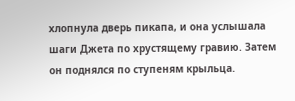хлопнула дверь пикапа, и она услышала шаги Джета по хрустящему гравию. Затем он поднялся по ступеням крыльца.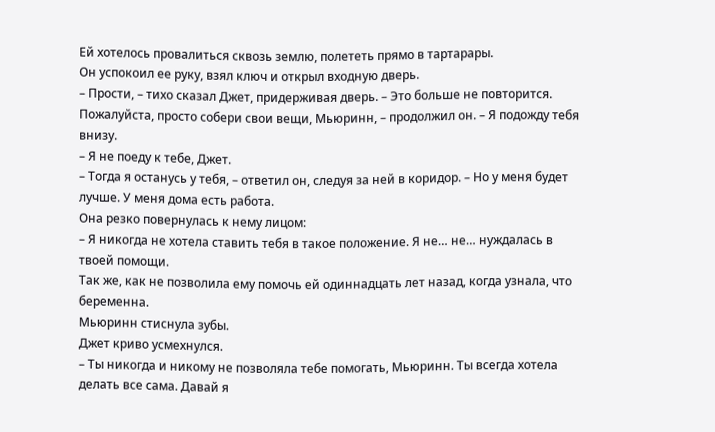Ей хотелось провалиться сквозь землю, полететь прямо в тартарары.
Он успокоил ее руку, взял ключ и открыл входную дверь.
– Прости, – тихо сказал Джет, придерживая дверь. – Это больше не повторится. Пожалуйста, просто собери свои вещи, Мьюринн, – продолжил он. – Я подожду тебя внизу.
– Я не поеду к тебе, Джет.
– Тогда я останусь у тебя, – ответил он, следуя за ней в коридор. – Но у меня будет лучше. У меня дома есть работа.
Она резко повернулась к нему лицом:
– Я никогда не хотела ставить тебя в такое положение. Я не… не… нуждалась в твоей помощи.
Так же, как не позволила ему помочь ей одиннадцать лет назад, когда узнала, что беременна.
Мьюринн стиснула зубы.
Джет криво усмехнулся.
– Ты никогда и никому не позволяла тебе помогать, Мьюринн. Ты всегда хотела делать все сама. Давай я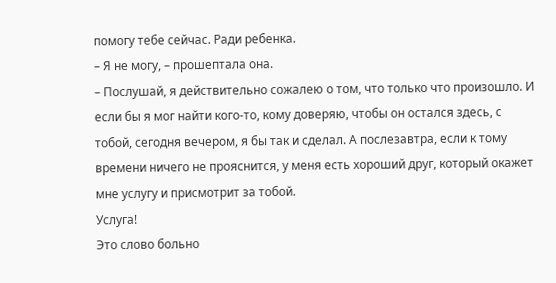помогу тебе сейчас. Ради ребенка.
– Я не могу, – прошептала она.
– Послушай, я действительно сожалею о том, что только что произошло. И если бы я мог найти кого-то, кому доверяю, чтобы он остался здесь, с тобой, сегодня вечером, я бы так и сделал. А послезавтра, если к тому времени ничего не прояснится, у меня есть хороший друг, который окажет мне услугу и присмотрит за тобой.
Услуга!
Это слово больно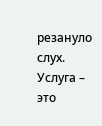резануло слух.
Услуга – это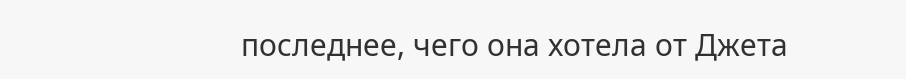последнее, чего она хотела от Джета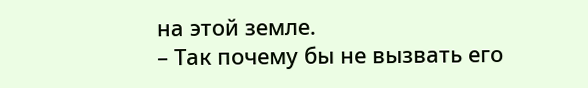на этой земле.
– Так почему бы не вызвать его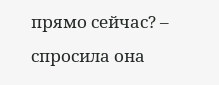прямо сейчас? – спросила она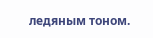ледяным тоном.